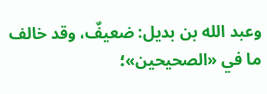وعبد الله بن بديل: ضعيفٌ، وقد خالف ما في «الصحيحين»؛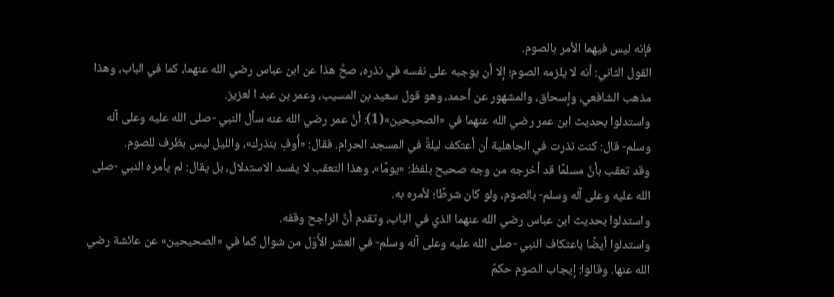فإنه ليس فيهما الأمر بالصوم.
القول الثاني: أنه لا يلزمه الصوم؛ إلا أن يوجبه على نفسه في نذره، صحَّ هذا عن ابن عباس رضي الله عنهما، كما في الباب، وهذا مذهب الشافعي، وإسحاق، والمشهور عن أحمد، وهو قول سعيد بن المسيب، وعمر بن عبد ا لعزيز.
واستدلوا بحديث ابن عمر رضي الله عنهما في «الصحيحين»(1): أنَّ عمر رضي الله عنه سأل النبي -صلى الله عليه وعلى آله وسلم- قال: كنت نذرت في الجاهلية أن أعتكف ليلةً في المسجد الحرام. فقال: «أُوفِ بنذرك»، والليل ليس بظرف للصوم.
وقد تعقب بأنَّ مسلمًا قد أخرجه من وجه صحيح بلفظ: «يومًا»، وهذا التعقب لا يفسد الاستدلال، بل يقال: لم يأمره النبي -صلى الله عليه وعلى آله وسلم- بالصوم، ولو كان شرطًا؛ لأمره به.
واستدلوا بحديث ابن عباس رضي الله عنهما الذي في الباب، وتقدم أنَّ الراجح وقفه.
واستدلوا أيضًا باعتكاف النبي -صلى الله عليه وعلى آله وسلم- في العشر الأُوَل من شوال كما في «الصحيحين» عن عائشة رضي الله عنها. وقالوا: إيجاب الصوم حكمٌ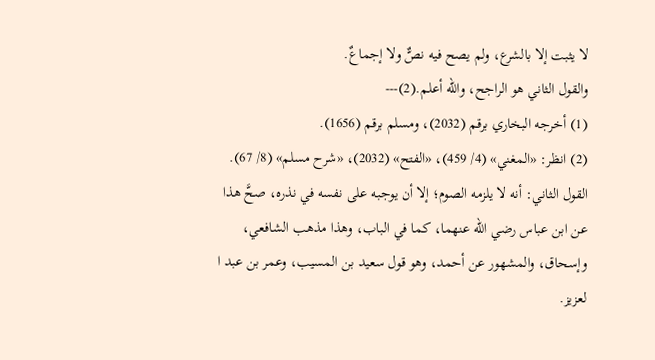لا يثبت إلا بالشرع، ولم يصح فيه نصٌّ ولا إجماعٌ.
والقول الثاني هو الراجح، والله أعلم.(2)---
(1) أخرجه البخاري برقم (2032)، ومسلم برقم (1656).
(2) انظر: «المغني» (4/ 459)، «الفتح» (2032)، «شرح مسلم» (8/ 67).
القول الثاني: أنه لا يلزمه الصوم؛ إلا أن يوجبه على نفسه في نذره، صحَّ هذا عن ابن عباس رضي الله عنهما، كما في الباب، وهذا مذهب الشافعي، وإسحاق، والمشهور عن أحمد، وهو قول سعيد بن المسيب، وعمر بن عبد ا لعزيز.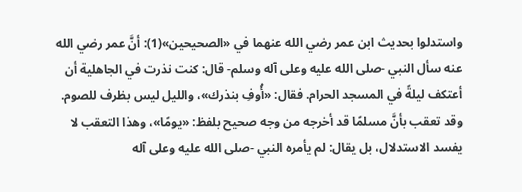واستدلوا بحديث ابن عمر رضي الله عنهما في «الصحيحين»(1): أنَّ عمر رضي الله عنه سأل النبي -صلى الله عليه وعلى آله وسلم- قال: كنت نذرت في الجاهلية أن أعتكف ليلةً في المسجد الحرام. فقال: «أُوفِ بنذرك»، والليل ليس بظرف للصوم.
وقد تعقب بأنَّ مسلمًا قد أخرجه من وجه صحيح بلفظ: «يومًا»، وهذا التعقب لا يفسد الاستدلال، بل يقال: لم يأمره النبي -صلى الله عليه وعلى آله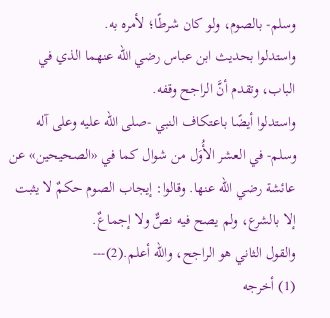وسلم- بالصوم، ولو كان شرطًا؛ لأمره به.
واستدلوا بحديث ابن عباس رضي الله عنهما الذي في الباب، وتقدم أنَّ الراجح وقفه.
واستدلوا أيضًا باعتكاف النبي -صلى الله عليه وعلى آله وسلم- في العشر الأُوَل من شوال كما في «الصحيحين» عن عائشة رضي الله عنها. وقالوا: إيجاب الصوم حكمٌ لا يثبت إلا بالشرع، ولم يصح فيه نصٌّ ولا إجماعٌ.
والقول الثاني هو الراجح، والله أعلم.(2)---
(1) أخرجه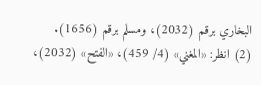البخاري برقم (2032)، ومسلم برقم (1656).
(2) انظر: «المغني» (4/ 459)، «الفتح» (2032)،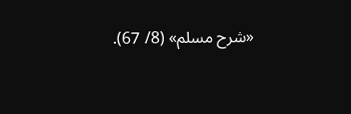«شرح مسلم» (8/ 67).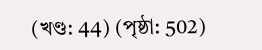(খণ্ড: 44) (পৃষ্ঠা: 502)